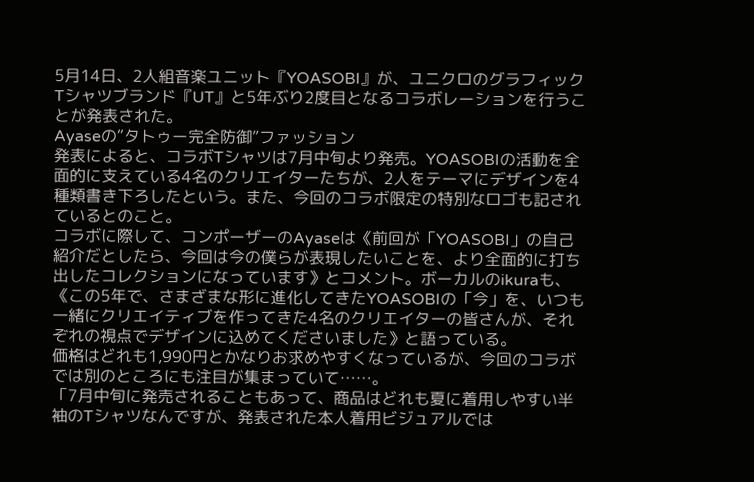5月14日、2人組音楽ユニット『YOASOBI』が、ユニクロのグラフィックTシャツブランド『UT』と5年ぶり2度目となるコラボレーションを行うことが発表された。
Ayaseの“タトゥー完全防御”ファッション
発表によると、コラボTシャツは7月中旬より発売。YOASOBIの活動を全面的に支えている4名のクリエイターたちが、2人をテーマにデザインを4種類書き下ろしたという。また、今回のコラボ限定の特別なロゴも記されているとのこと。
コラボに際して、コンポーザーのAyaseは《前回が「YOASOBI」の自己紹介だとしたら、今回は今の僕らが表現したいことを、より全面的に打ち出したコレクションになっています》とコメント。ボーカルのikuraも、《この5年で、さまざまな形に進化してきたYOASOBIの「今」を、いつも一緒にクリエイティブを作ってきた4名のクリエイターの皆さんが、それぞれの視点でデザインに込めてくださいました》と語っている。
価格はどれも1,990円とかなりお求めやすくなっているが、今回のコラボでは別のところにも注目が集まっていて……。
「7月中旬に発売されることもあって、商品はどれも夏に着用しやすい半袖のTシャツなんですが、発表された本人着用ビジュアルでは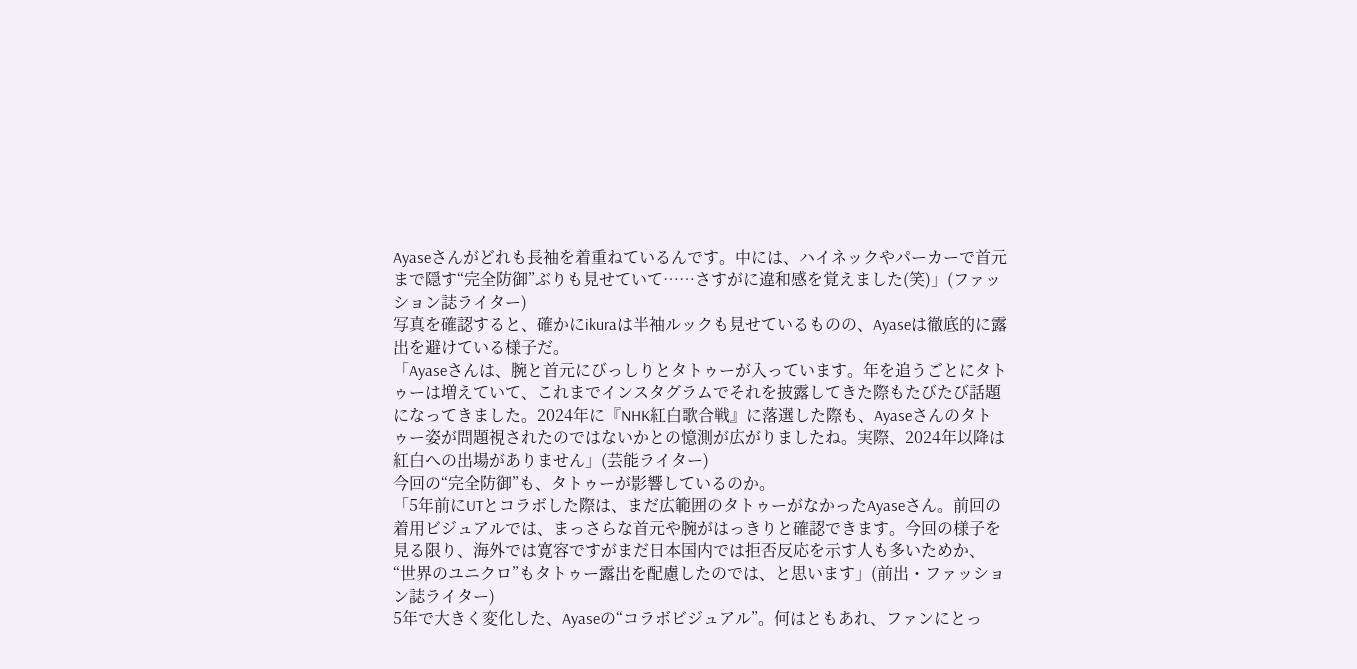Ayaseさんがどれも長袖を着重ねているんです。中には、ハイネックやパーカーで首元まで隠す“完全防御”ぶりも見せていて……さすがに違和感を覚えました(笑)」(ファッション誌ライター)
写真を確認すると、確かにikuraは半袖ルックも見せているものの、Ayaseは徹底的に露出を避けている様子だ。
「Ayaseさんは、腕と首元にびっしりとタトゥーが入っています。年を追うごとにタトゥーは増えていて、これまでインスタグラムでそれを披露してきた際もたびたび話題になってきました。2024年に『NHK紅白歌合戦』に落選した際も、Ayaseさんのタトゥー姿が問題視されたのではないかとの憶測が広がりましたね。実際、2024年以降は紅白への出場がありません」(芸能ライター)
今回の“完全防御”も、タトゥーが影響しているのか。
「5年前にUTとコラボした際は、まだ広範囲のタトゥーがなかったAyaseさん。前回の着用ビジュアルでは、まっさらな首元や腕がはっきりと確認できます。今回の様子を見る限り、海外では寛容ですがまだ日本国内では拒否反応を示す人も多いためか、“世界のユニクロ”もタトゥー露出を配慮したのでは、と思います」(前出・ファッション誌ライター)
5年で大きく変化した、Ayaseの“コラボビジュアル”。何はともあれ、ファンにとっ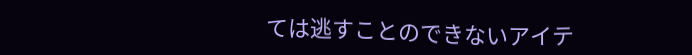ては逃すことのできないアイテ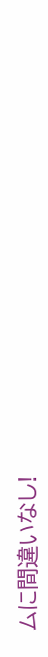ムに間違いなし!